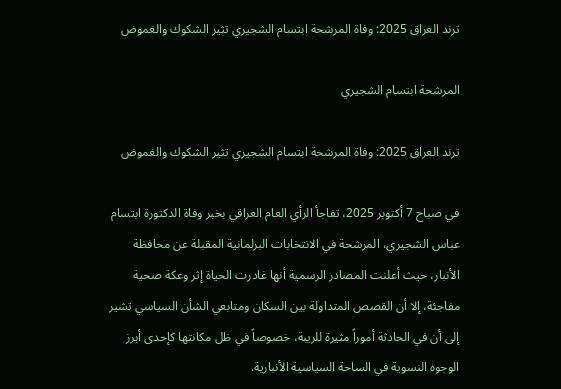ترند العراق 2025: وفاة المرشحة ابتسام الشجيري تثير الشكوك والغموض

المرشحة ابتسام الشجيري

ترند العراق 2025: وفاة المرشحة ابتسام الشجيري تثير الشكوك والغموض

في صباح 7 أكتوبر 2025، تفاجأ الرأي العام العراقي بخبر وفاة الدكتورة ابتسام عباس الشجيري، المرشحة في الانتخابات البرلمانية المقبلة عن محافظة الأنبار، حيث أعلنت المصادر الرسمية أنها غادرت الحياة إثر وعكة صحية مفاجئة، إلا أن القصص المتداولة بين السكان ومتابعي الشأن السياسي تشير إلى أن في الحادثة أموراً مثيرة للريبة، خصوصاً في ظل مكانتها كإحدى أبرز الوجوه النسوية في الساحة السياسية الأنبارية.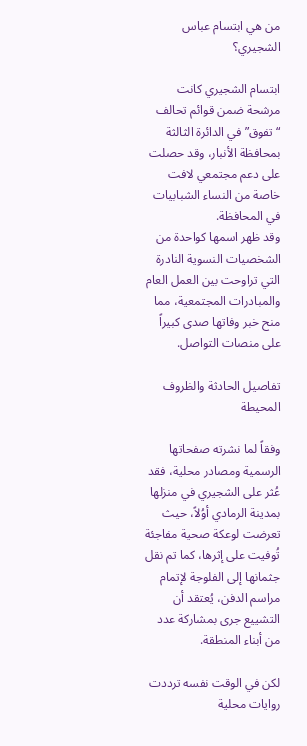من هي ابتسام عباس الشجيري؟

ابتسام الشجيري كانت مرشحة ضمن قوائم تحالف “تفوق” في الدائرة الثالثة بمحافظة الأنبار، وقد حصلت على دعم مجتمعي لافت خاصة من النساء الشبابيات في المحافظة.
وقد ظهر اسمها كواحدة من الشخصيات النسوية النادرة التي تراوحت بين العمل العام والمبادرات المجتمعية، مما منح خبر وفاتها صدى كبيراً على منصات التواصل.

تفاصيل الحادثة والظروف المحيطة

وفقاً لما نشرته صفحاتها الرسمية ومصادر محلية، فقد عُثر على الشجيري في منزلها بمدينة الرمادي أوُلاً، حيث تعرضت لوعكة صحية مفاجئة تُوفيت على إثرها، كما تم نقل جثمانها إلى الفلوجة لإتمام مراسم الدفن، يُعتقد أن التشييع جرى بمشاركة عدد من أبناء المنطقة.

لكن في الوقت نفسه ترددت روايات محلية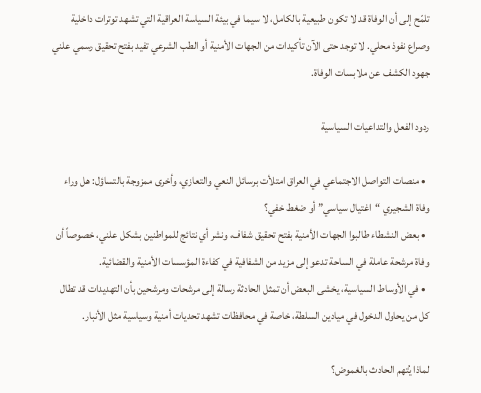تلمّح إلى أن الوفاة قد لا تكون طبيعية بالكامل، لا سيما في بيئة السياسة العراقية التي تشهد توترات داخلية وصراع نفوذ محلي. لا توجد حتى الآن تأكيدات من الجهات الأمنية أو الطب الشرعي تفيد بفتح تحقيق رسمي علني جهود الكشف عن ملابسات الوفاة.

ردود الفعل والتداعيات السياسية

  • منصات التواصل الاجتماعي في العراق امتلأت برسائل النعي والتعازي، وأخرى ممزوجة بالتساؤل: هل وراء وفاة الشجيري “اغتيال سياسي” أو ضغط خفي؟
  • بعض النشطاء طالبوا الجهات الأمنية بفتح تحقيق شفاف، ونشر أي نتائج للمواطنين بشكل علني، خصوصاً أن وفاة مرشحة عاملة في الساحة تدعو إلى مزيد من الشفافية في كفاءة المؤسسات الأمنية والقضائية.
  • في الأوساط السياسية، يخشى البعض أن تمثل الحادثة رسالة إلى مرشحات ومرشحين بأن التهديدات قد تطال كل من يحاول الدخول في ميادين السلطة، خاصة في محافظات تشهد تحديات أمنية وسياسية مثل الأنبار.

لماذا يُتهم الحادث بالغموض؟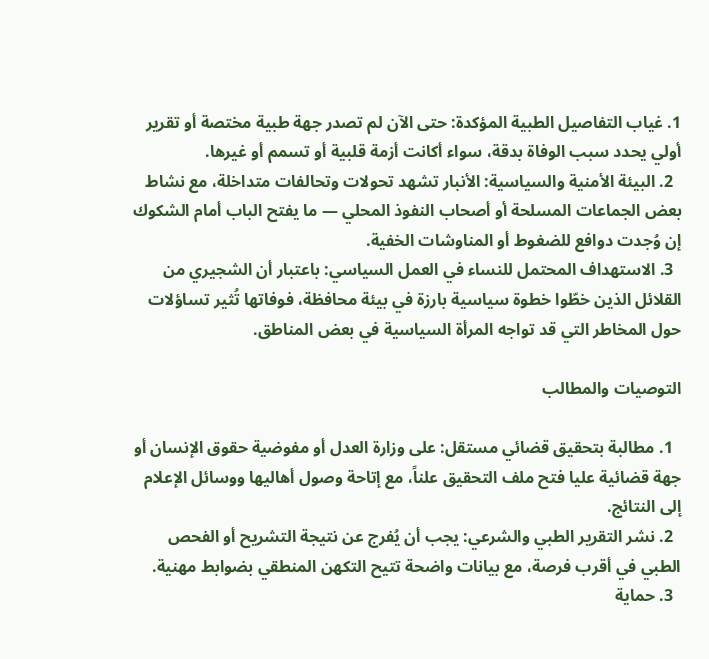1. غياب التفاصيل الطبية المؤكدة: حتى الآن لم تصدر جهة طبية مختصة أو تقرير أولي يحدد سبب الوفاة بدقة، سواء أكانت أزمة قلبية أو تسمم أو غيرها.
  2. البيئة الأمنية والسياسية: الأنبار تشهد تحولات وتحالفات متداخلة، مع نشاط بعض الجماعات المسلحة أو أصحاب النفوذ المحلي — ما يفتح الباب أمام الشكوك إن وُجدت دوافع للضغوط أو المناوشات الخفية.
  3. الاستهداف المحتمل للنساء في العمل السياسي: باعتبار أن الشجيري من القلائل الذين خطّوا خطوة سياسية بارزة في بيئة محافظة، فوفاتها تُثير تساؤلات حول المخاطر التي قد تواجه المرأة السياسية في بعض المناطق.

التوصيات والمطالب

  1. مطالبة بتحقيق قضائي مستقل: على وزارة العدل أو مفوضية حقوق الإنسان أو جهة قضائية عليا فتح ملف التحقيق علناً، مع إتاحة وصول أهاليها ووسائل الإعلام إلى النتائج.
  2. نشر التقرير الطبي والشرعي: يجب أن يُفرج عن نتيجة التشريح أو الفحص الطبي في أقرب فرصة، مع بيانات واضحة تتيح التكهن المنطقي بضوابط مهنية.
  3. حماية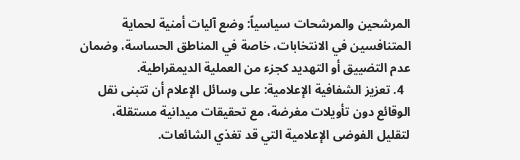المرشحين والمرشحات سياسياً: وضع آليات أمنية لحماية المتنافسين في الانتخابات، خاصة في المناطق الحساسة، وضمان عدم التضييق أو التهديد كجزء من العملية الديمقراطية.
  4. تعزيز الشفافية الإعلامية: على وسائل الإعلام أن تتبنى نقل الوقائع دون تأويلات مغرضة، مع تحقيقات ميدانية مستقلة، لتقليل الفوضى الإعلامية التي قد تغذي الشائعات.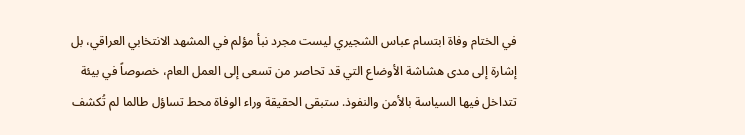في الختام وفاة ابتسام عباس الشجيري ليست مجرد نبأ مؤلم في المشهد الانتخابي العراقي، بل إشارة إلى مدى هشاشة الأوضاع التي قد تحاصر من تسعى إلى العمل العام، خصوصاً في بيئة تتداخل فيها السياسة بالأمن والنفوذ. ستبقى الحقيقة وراء الوفاة محط تساؤل طالما لم تُكشف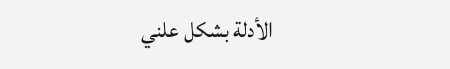الأدلة بشكل علني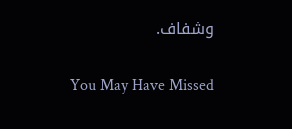وشفاف.

You May Have Missed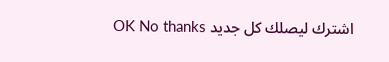اشترك ليصلك كل جديد OK No thanks